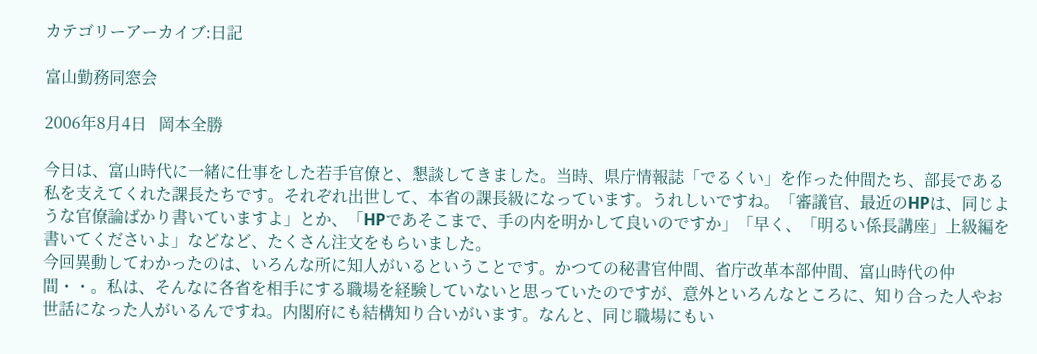カテゴリーアーカイブ:日記

富山勤務同窓会

2006年8月4日   岡本全勝

今日は、富山時代に一緒に仕事をした若手官僚と、懇談してきました。当時、県庁情報誌「でるくい」を作った仲間たち、部長である私を支えてくれた課長たちです。それぞれ出世して、本省の課長級になっています。うれしいですね。「審議官、最近のHPは、同じような官僚論ばかり書いていますよ」とか、「HPであそこまで、手の内を明かして良いのですか」「早く、「明るい係長講座」上級編を書いてくださいよ」などなど、たくさん注文をもらいました。
今回異動してわかったのは、いろんな所に知人がいるということです。かつての秘書官仲間、省庁改革本部仲間、富山時代の仲間・・。私は、そんなに各省を相手にする職場を経験していないと思っていたのですが、意外といろんなところに、知り合った人やお世話になった人がいるんですね。内閣府にも結構知り合いがいます。なんと、同じ職場にもい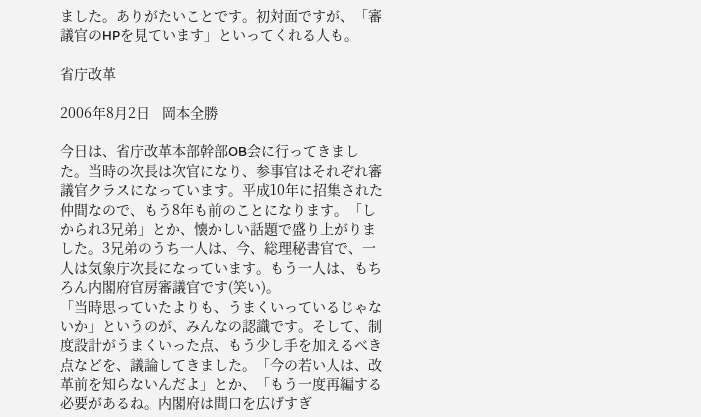ました。ありがたいことです。初対面ですが、「審議官のHPを見ています」といってくれる人も。

省庁改革

2006年8月2日   岡本全勝

今日は、省庁改革本部幹部OB会に行ってきました。当時の次長は次官になり、参事官はそれぞれ審議官クラスになっています。平成10年に招集された仲間なので、もう8年も前のことになります。「しかられ3兄弟」とか、懐かしい話題で盛り上がりました。3兄弟のうち一人は、今、総理秘書官で、一人は気象庁次長になっています。もう一人は、もちろん内閣府官房審議官です(笑い)。
「当時思っていたよりも、うまくいっているじゃないか」というのが、みんなの認識です。そして、制度設計がうまくいった点、もう少し手を加えるべき点などを、議論してきました。「今の若い人は、改革前を知らないんだよ」とか、「もう一度再編する必要があるね。内閣府は間口を広げすぎ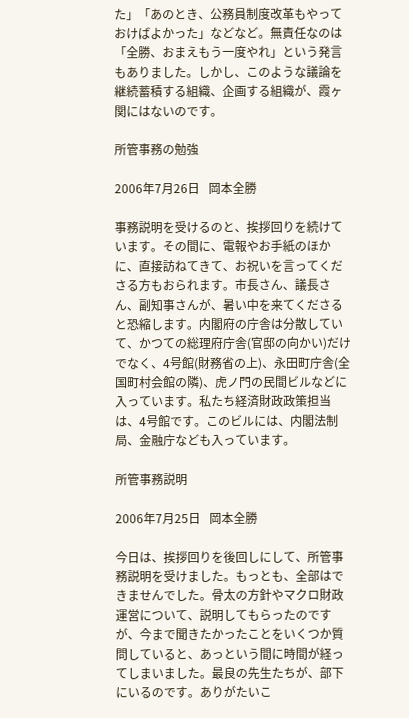た」「あのとき、公務員制度改革もやっておけばよかった」などなど。無責任なのは「全勝、おまえもう一度やれ」という発言もありました。しかし、このような議論を継続蓄積する組織、企画する組織が、霞ヶ関にはないのです。

所管事務の勉強

2006年7月26日   岡本全勝

事務説明を受けるのと、挨拶回りを続けています。その間に、電報やお手紙のほかに、直接訪ねてきて、お祝いを言ってくださる方もおられます。市長さん、議長さん、副知事さんが、暑い中を来てくださると恐縮します。内閣府の庁舎は分散していて、かつての総理府庁舎(官邸の向かい)だけでなく、4号館(財務省の上)、永田町庁舎(全国町村会館の隣)、虎ノ門の民間ビルなどに入っています。私たち経済財政政策担当は、4号館です。このビルには、内閣法制局、金融庁なども入っています。

所管事務説明

2006年7月25日   岡本全勝

今日は、挨拶回りを後回しにして、所管事務説明を受けました。もっとも、全部はできませんでした。骨太の方針やマクロ財政運営について、説明してもらったのですが、今まで聞きたかったことをいくつか質問していると、あっという間に時間が経ってしまいました。最良の先生たちが、部下にいるのです。ありがたいこ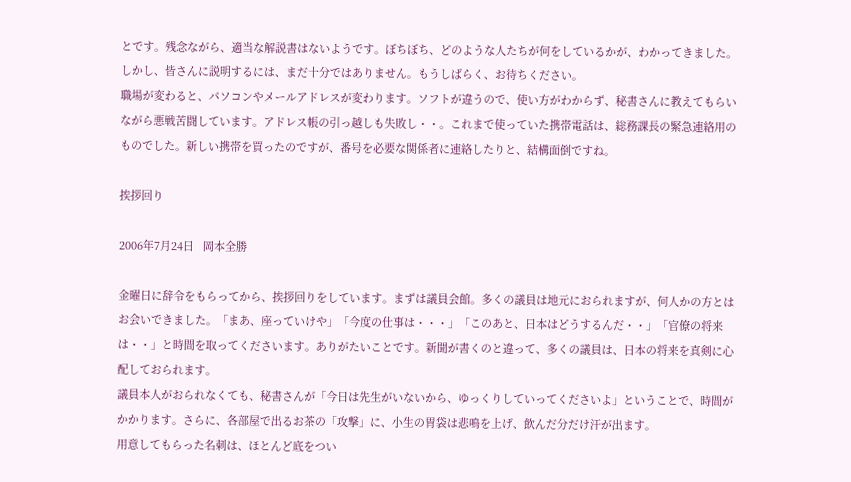とです。残念ながら、適当な解説書はないようです。ぼちぼち、どのような人たちが何をしているかが、わかってきました。しかし、皆さんに説明するには、まだ十分ではありません。もうしばらく、お待ちください。
職場が変わると、パソコンやメールアドレスが変わります。ソフトが違うので、使い方がわからず、秘書さんに教えてもらいながら悪戦苦闘しています。アドレス帳の引っ越しも失敗し・・。これまで使っていた携帯電話は、総務課長の緊急連絡用のものでした。新しい携帯を買ったのですが、番号を必要な関係者に連絡したりと、結構面倒ですね。

挨拶回り

2006年7月24日   岡本全勝

金曜日に辞令をもらってから、挨拶回りをしています。まずは議員会館。多くの議員は地元におられますが、何人かの方とはお会いできました。「まあ、座っていけや」「今度の仕事は・・・」「このあと、日本はどうするんだ・・」「官僚の将来は・・」と時間を取ってくださいます。ありがたいことです。新聞が書くのと違って、多くの議員は、日本の将来を真剣に心配しておられます。
議員本人がおられなくても、秘書さんが「今日は先生がいないから、ゆっくりしていってくださいよ」ということで、時間がかかります。さらに、各部屋で出るお茶の「攻撃」に、小生の胃袋は悲鳴を上げ、飲んだ分だけ汗が出ます。
用意してもらった名刺は、ほとんど底をつい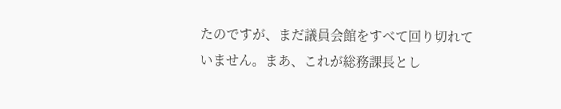たのですが、まだ議員会館をすべて回り切れていません。まあ、これが総務課長とし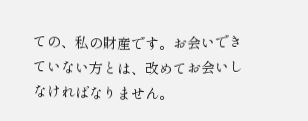ての、私の財産です。お会いできていない方とは、改めてお会いしなければなりません。